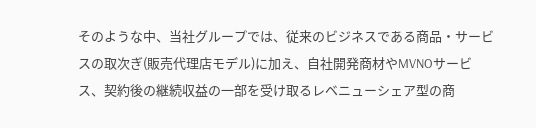そのような中、当社グループでは、従来のビジネスである商品・サービスの取次ぎ(販売代理店モデル)に加え、自社開発商材やMVNOサービス、契約後の継続収益の一部を受け取るレベニューシェア型の商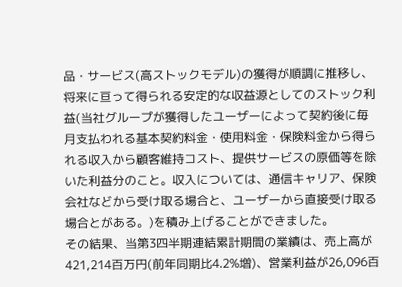品・サービス(高ストックモデル)の獲得が順調に推移し、将来に亘って得られる安定的な収益源としてのストック利益(当社グループが獲得したユーザーによって契約後に毎月支払われる基本契約料金・使用料金・保険料金から得られる収入から顧客維持コスト、提供サービスの原価等を除いた利益分のこと。収入については、通信キャリア、保険会社などから受け取る場合と、ユーザーから直接受け取る場合とがある。)を積み上げることができました。
その結果、当第3四半期連結累計期間の業績は、売上高が421,214百万円(前年同期比4.2%増)、営業利益が26,096百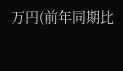万円(前年同期比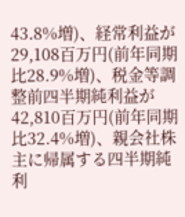43.8%増)、経常利益が29,108百万円(前年同期比28.9%増)、税金等調整前四半期純利益が42,810百万円(前年同期比32.4%増)、親会社株主に帰属する四半期純利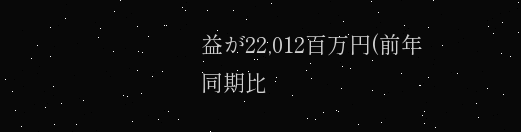益が22,012百万円(前年同期比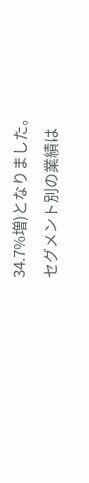34.7%増)となりました。
セグメント別の業績は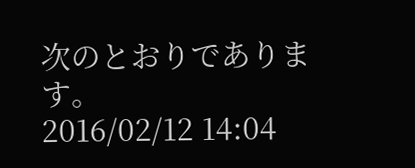次のとおりであります。
2016/02/12 14:04